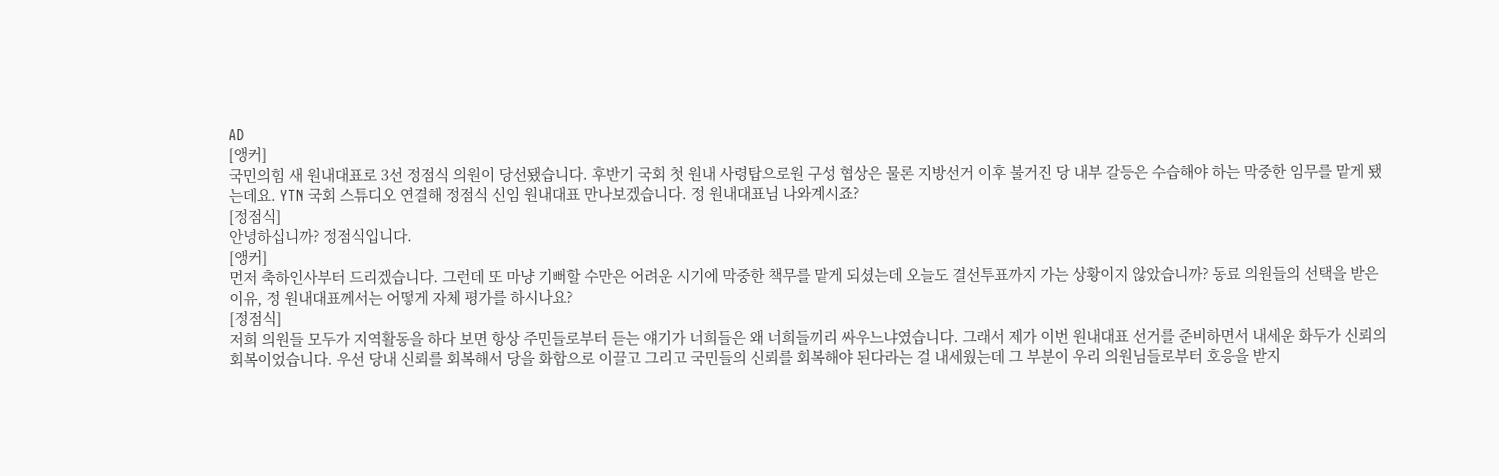AD
[앵커]
국민의힘 새 원내대표로 3선 정점식 의원이 당선됐습니다. 후반기 국회 첫 원내 사령탑으로원 구성 협상은 물론 지방선거 이후 불거진 당 내부 갈등은 수습해야 하는 막중한 임무를 맡게 됐는데요. YTN 국회 스튜디오 연결해 정점식 신임 원내대표 만나보겠습니다. 정 원내대표님 나와계시죠?
[정점식]
안녕하십니까? 정점식입니다.
[앵커]
먼저 축하인사부터 드리겠습니다. 그런데 또 마냥 기뻐할 수만은 어려운 시기에 막중한 책무를 맡게 되셨는데 오늘도 결선투표까지 가는 상황이지 않았습니까? 동료 의원들의 선택을 받은 이유, 정 원내대표께서는 어떻게 자체 평가를 하시나요?
[정점식]
저희 의원들 모두가 지역활동을 하다 보면 항상 주민들로부터 듣는 얘기가 너희들은 왜 너희들끼리 싸우느냐였습니다. 그래서 제가 이번 원내대표 선거를 준비하면서 내세운 화두가 신뢰의 회복이었습니다. 우선 당내 신뢰를 회복해서 당을 화합으로 이끌고 그리고 국민들의 신뢰를 회복해야 된다라는 걸 내세웠는데 그 부분이 우리 의원님들로부터 호응을 받지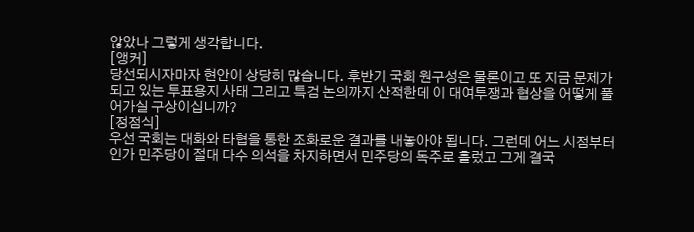않았나 그렇게 생각합니다.
[앵커]
당선되시자마자 현안이 상당히 많습니다. 후반기 국회 원구성은 물론이고 또 지금 문제가 되고 있는 투표용지 사태 그리고 특검 논의까지 산적한데 이 대여투쟁과 협상을 어떻게 풀어가실 구상이십니까?
[정점식]
우선 국회는 대화와 타협을 통한 조화로운 결과를 내놓아야 됩니다. 그런데 어느 시점부터인가 민주당이 절대 다수 의석을 차지하면서 민주당의 독주로 흘렀고 그게 결국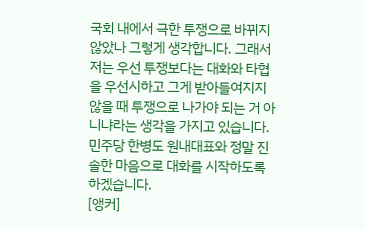국회 내에서 극한 투쟁으로 바뀌지 않았나 그렇게 생각합니다. 그래서 저는 우선 투쟁보다는 대화와 타협을 우선시하고 그게 받아들여지지 않을 때 투쟁으로 나가야 되는 거 아니냐라는 생각을 가지고 있습니다. 민주당 한병도 원내대표와 정말 진솔한 마음으로 대화를 시작하도록 하겠습니다.
[앵커]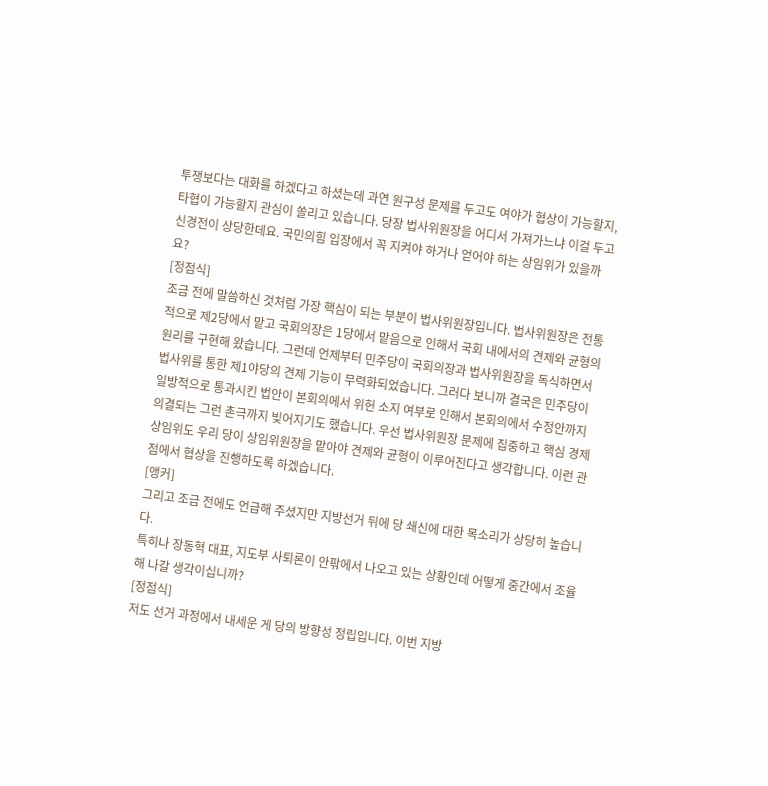투쟁보다는 대화를 하겠다고 하셨는데 과연 원구성 문제를 두고도 여야가 협상이 가능할지, 타협이 가능할지 관심이 쏠리고 있습니다. 당장 법사위원장을 어디서 가져가느냐 이걸 두고 신경전이 상당한데요. 국민의힘 입장에서 꼭 지켜야 하거나 얻어야 하는 상임위가 있을까요?
[정점식]
조금 전에 말씀하신 것처럼 가장 핵심이 되는 부분이 법사위원장입니다. 법사위원장은 전통적으로 제2당에서 맡고 국회의장은 1당에서 맡음으로 인해서 국회 내에서의 견제와 균형의 원리를 구현해 왔습니다. 그런데 언제부터 민주당이 국회의장과 법사위원장을 독식하면서 법사위를 통한 제1야당의 견제 기능이 무력화되었습니다. 그러다 보니까 결국은 민주당이 일방적으로 통과시킨 법안이 본회의에서 위헌 소지 여부로 인해서 본회의에서 수정안까지 의결되는 그런 촌극까지 빚어지기도 했습니다. 우선 법사위원장 문제에 집중하고 핵심 경제상임위도 우리 당이 상임위원장을 맡아야 견제와 균형이 이루어진다고 생각합니다. 이런 관점에서 협상을 진행하도록 하겠습니다.
[앵커]
그리고 조금 전에도 언급해 주셨지만 지방선거 뒤에 당 쇄신에 대한 목소리가 상당히 높습니다.
특히나 장동혁 대표, 지도부 사퇴론이 안팎에서 나오고 있는 상황인데 어떻게 중간에서 조율해 나갈 생각이십니까?
[정점식]
저도 선거 과정에서 내세운 게 당의 방향성 정립입니다. 이번 지방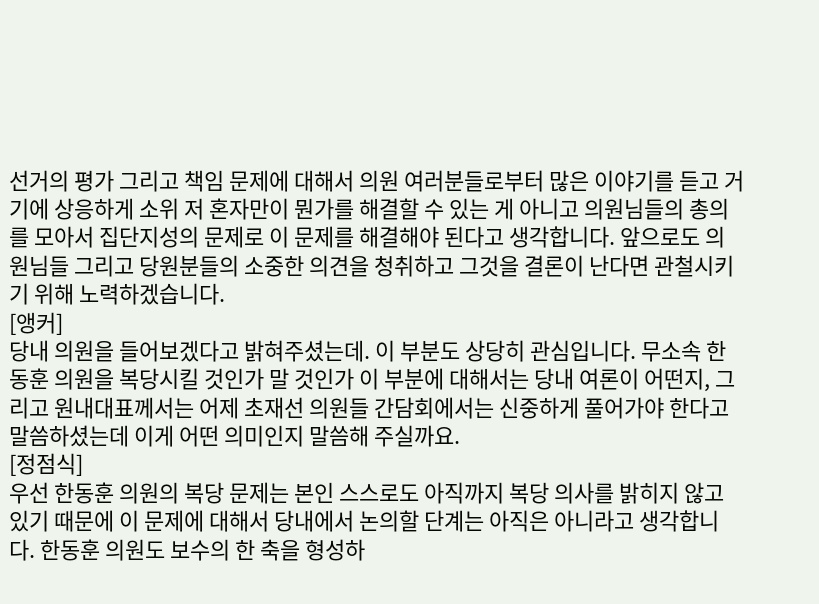선거의 평가 그리고 책임 문제에 대해서 의원 여러분들로부터 많은 이야기를 듣고 거기에 상응하게 소위 저 혼자만이 뭔가를 해결할 수 있는 게 아니고 의원님들의 총의를 모아서 집단지성의 문제로 이 문제를 해결해야 된다고 생각합니다. 앞으로도 의원님들 그리고 당원분들의 소중한 의견을 청취하고 그것을 결론이 난다면 관철시키기 위해 노력하겠습니다.
[앵커]
당내 의원을 들어보겠다고 밝혀주셨는데. 이 부분도 상당히 관심입니다. 무소속 한동훈 의원을 복당시킬 것인가 말 것인가 이 부분에 대해서는 당내 여론이 어떤지, 그리고 원내대표께서는 어제 초재선 의원들 간담회에서는 신중하게 풀어가야 한다고 말씀하셨는데 이게 어떤 의미인지 말씀해 주실까요.
[정점식]
우선 한동훈 의원의 복당 문제는 본인 스스로도 아직까지 복당 의사를 밝히지 않고 있기 때문에 이 문제에 대해서 당내에서 논의할 단계는 아직은 아니라고 생각합니다. 한동훈 의원도 보수의 한 축을 형성하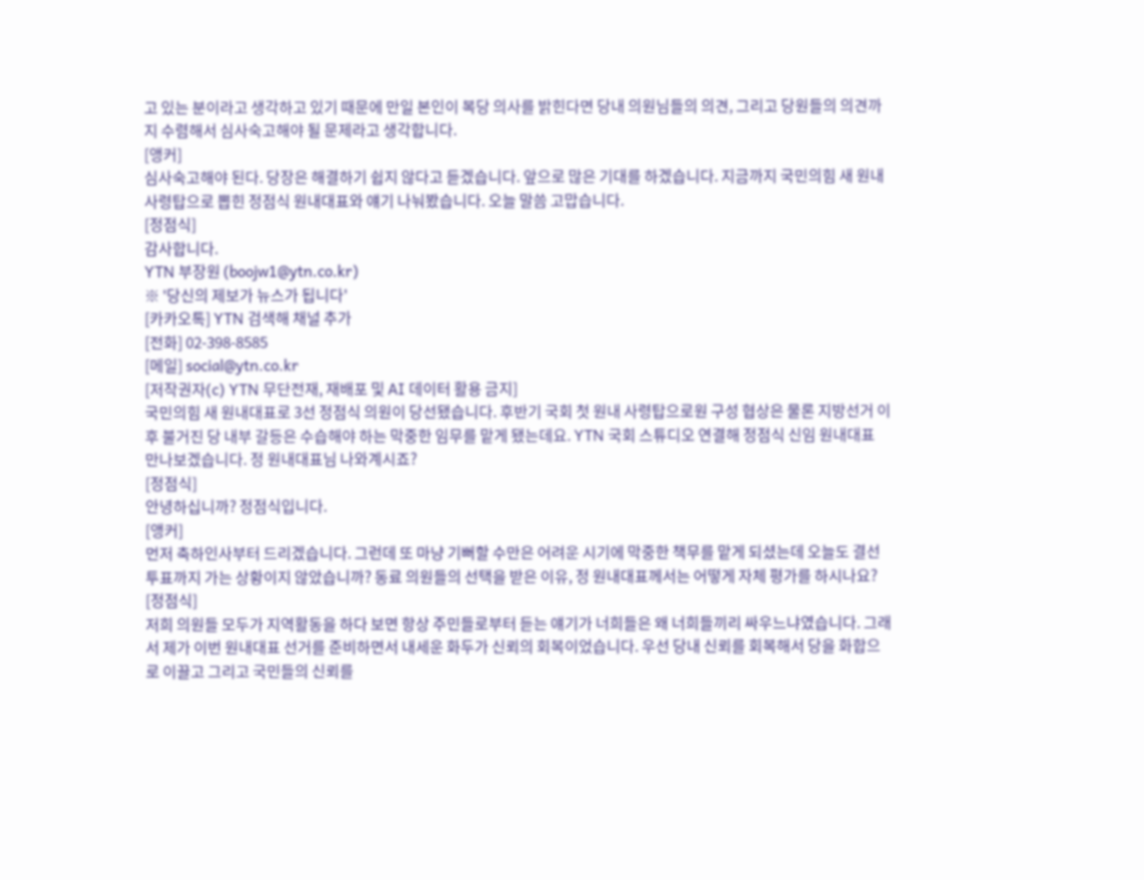고 있는 분이라고 생각하고 있기 때문에 만일 본인이 복당 의사를 밝힌다면 당내 의원님들의 의견, 그리고 당원들의 의견까지 수렴해서 심사숙고해야 될 문제라고 생각합니다.
[앵커]
심사숙고해야 된다. 당장은 해결하기 쉽지 않다고 듣겠습니다. 앞으로 많은 기대를 하겠습니다. 지금까지 국민의힘 새 원내 사령탑으로 뽑힌 정점식 원내대표와 얘기 나눠봤습니다. 오늘 말씀 고맙습니다.
[정점식]
감사합니다.
YTN 부장원 (boojw1@ytn.co.kr)
※ '당신의 제보가 뉴스가 됩니다'
[카카오톡] YTN 검색해 채널 추가
[전화] 02-398-8585
[메일] social@ytn.co.kr
[저작권자(c) YTN 무단전재, 재배포 및 AI 데이터 활용 금지]
국민의힘 새 원내대표로 3선 정점식 의원이 당선됐습니다. 후반기 국회 첫 원내 사령탑으로원 구성 협상은 물론 지방선거 이후 불거진 당 내부 갈등은 수습해야 하는 막중한 임무를 맡게 됐는데요. YTN 국회 스튜디오 연결해 정점식 신임 원내대표 만나보겠습니다. 정 원내대표님 나와계시죠?
[정점식]
안녕하십니까? 정점식입니다.
[앵커]
먼저 축하인사부터 드리겠습니다. 그런데 또 마냥 기뻐할 수만은 어려운 시기에 막중한 책무를 맡게 되셨는데 오늘도 결선투표까지 가는 상황이지 않았습니까? 동료 의원들의 선택을 받은 이유, 정 원내대표께서는 어떻게 자체 평가를 하시나요?
[정점식]
저희 의원들 모두가 지역활동을 하다 보면 항상 주민들로부터 듣는 얘기가 너희들은 왜 너희들끼리 싸우느냐였습니다. 그래서 제가 이번 원내대표 선거를 준비하면서 내세운 화두가 신뢰의 회복이었습니다. 우선 당내 신뢰를 회복해서 당을 화합으로 이끌고 그리고 국민들의 신뢰를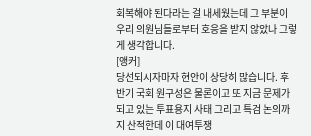회복해야 된다라는 걸 내세웠는데 그 부분이 우리 의원님들로부터 호응을 받지 않았나 그렇게 생각합니다.
[앵커]
당선되시자마자 현안이 상당히 많습니다. 후반기 국회 원구성은 물론이고 또 지금 문제가 되고 있는 투표용지 사태 그리고 특검 논의까지 산적한데 이 대여투쟁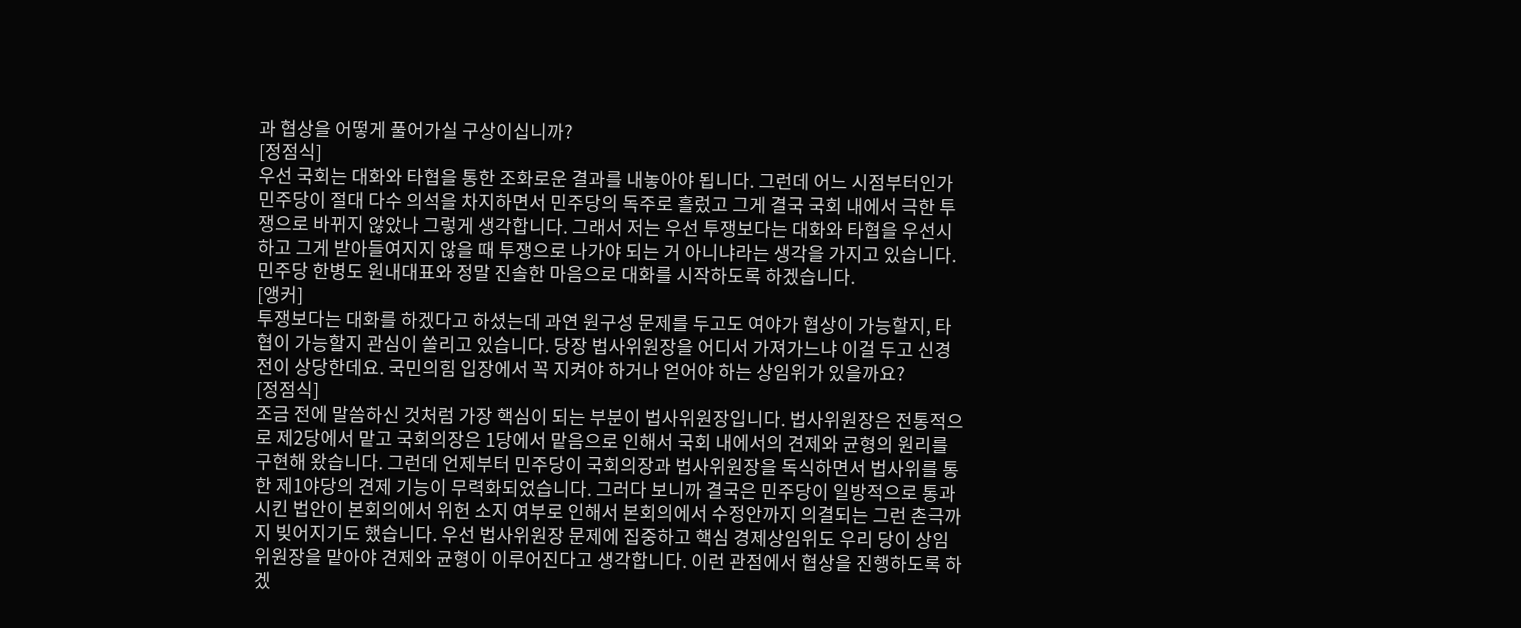과 협상을 어떻게 풀어가실 구상이십니까?
[정점식]
우선 국회는 대화와 타협을 통한 조화로운 결과를 내놓아야 됩니다. 그런데 어느 시점부터인가 민주당이 절대 다수 의석을 차지하면서 민주당의 독주로 흘렀고 그게 결국 국회 내에서 극한 투쟁으로 바뀌지 않았나 그렇게 생각합니다. 그래서 저는 우선 투쟁보다는 대화와 타협을 우선시하고 그게 받아들여지지 않을 때 투쟁으로 나가야 되는 거 아니냐라는 생각을 가지고 있습니다. 민주당 한병도 원내대표와 정말 진솔한 마음으로 대화를 시작하도록 하겠습니다.
[앵커]
투쟁보다는 대화를 하겠다고 하셨는데 과연 원구성 문제를 두고도 여야가 협상이 가능할지, 타협이 가능할지 관심이 쏠리고 있습니다. 당장 법사위원장을 어디서 가져가느냐 이걸 두고 신경전이 상당한데요. 국민의힘 입장에서 꼭 지켜야 하거나 얻어야 하는 상임위가 있을까요?
[정점식]
조금 전에 말씀하신 것처럼 가장 핵심이 되는 부분이 법사위원장입니다. 법사위원장은 전통적으로 제2당에서 맡고 국회의장은 1당에서 맡음으로 인해서 국회 내에서의 견제와 균형의 원리를 구현해 왔습니다. 그런데 언제부터 민주당이 국회의장과 법사위원장을 독식하면서 법사위를 통한 제1야당의 견제 기능이 무력화되었습니다. 그러다 보니까 결국은 민주당이 일방적으로 통과시킨 법안이 본회의에서 위헌 소지 여부로 인해서 본회의에서 수정안까지 의결되는 그런 촌극까지 빚어지기도 했습니다. 우선 법사위원장 문제에 집중하고 핵심 경제상임위도 우리 당이 상임위원장을 맡아야 견제와 균형이 이루어진다고 생각합니다. 이런 관점에서 협상을 진행하도록 하겠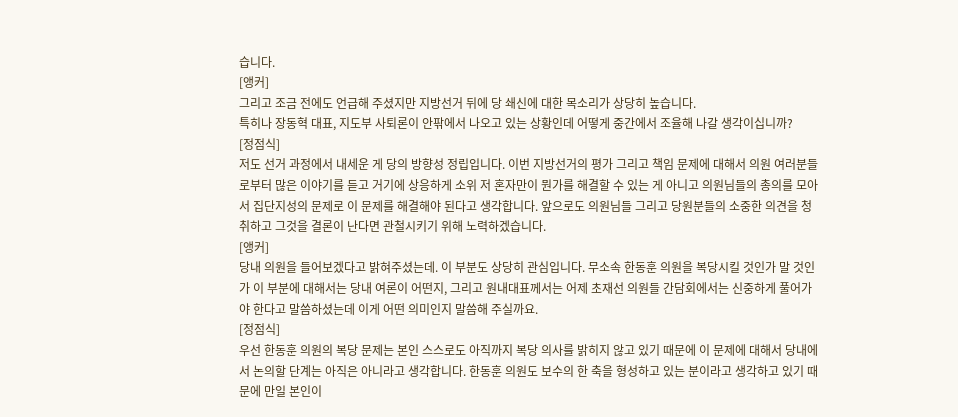습니다.
[앵커]
그리고 조금 전에도 언급해 주셨지만 지방선거 뒤에 당 쇄신에 대한 목소리가 상당히 높습니다.
특히나 장동혁 대표, 지도부 사퇴론이 안팎에서 나오고 있는 상황인데 어떻게 중간에서 조율해 나갈 생각이십니까?
[정점식]
저도 선거 과정에서 내세운 게 당의 방향성 정립입니다. 이번 지방선거의 평가 그리고 책임 문제에 대해서 의원 여러분들로부터 많은 이야기를 듣고 거기에 상응하게 소위 저 혼자만이 뭔가를 해결할 수 있는 게 아니고 의원님들의 총의를 모아서 집단지성의 문제로 이 문제를 해결해야 된다고 생각합니다. 앞으로도 의원님들 그리고 당원분들의 소중한 의견을 청취하고 그것을 결론이 난다면 관철시키기 위해 노력하겠습니다.
[앵커]
당내 의원을 들어보겠다고 밝혀주셨는데. 이 부분도 상당히 관심입니다. 무소속 한동훈 의원을 복당시킬 것인가 말 것인가 이 부분에 대해서는 당내 여론이 어떤지, 그리고 원내대표께서는 어제 초재선 의원들 간담회에서는 신중하게 풀어가야 한다고 말씀하셨는데 이게 어떤 의미인지 말씀해 주실까요.
[정점식]
우선 한동훈 의원의 복당 문제는 본인 스스로도 아직까지 복당 의사를 밝히지 않고 있기 때문에 이 문제에 대해서 당내에서 논의할 단계는 아직은 아니라고 생각합니다. 한동훈 의원도 보수의 한 축을 형성하고 있는 분이라고 생각하고 있기 때문에 만일 본인이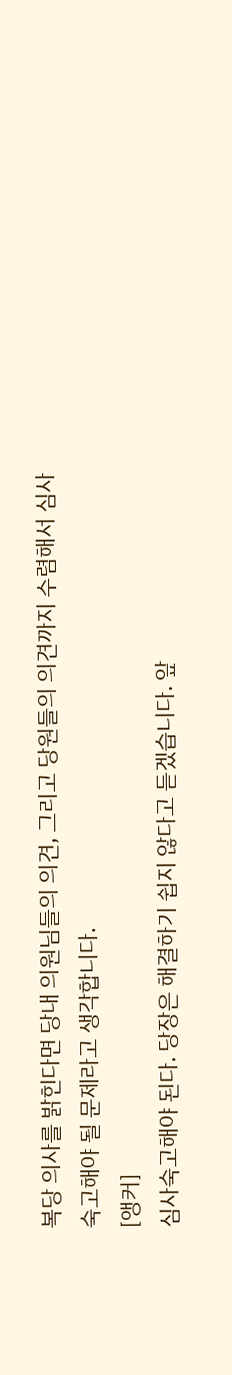복당 의사를 밝힌다면 당내 의원님들의 의견, 그리고 당원들의 의견까지 수렴해서 심사숙고해야 될 문제라고 생각합니다.
[앵커]
심사숙고해야 된다. 당장은 해결하기 쉽지 않다고 듣겠습니다. 앞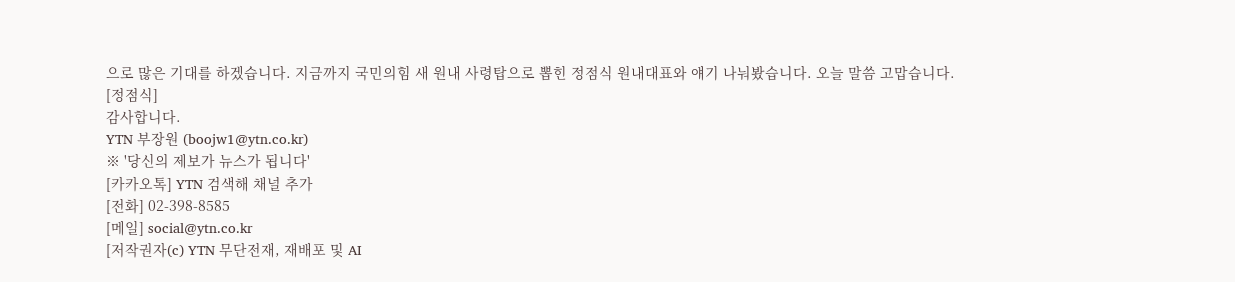으로 많은 기대를 하겠습니다. 지금까지 국민의힘 새 원내 사령탑으로 뽑힌 정점식 원내대표와 얘기 나눠봤습니다. 오늘 말씀 고맙습니다.
[정점식]
감사합니다.
YTN 부장원 (boojw1@ytn.co.kr)
※ '당신의 제보가 뉴스가 됩니다'
[카카오톡] YTN 검색해 채널 추가
[전화] 02-398-8585
[메일] social@ytn.co.kr
[저작권자(c) YTN 무단전재, 재배포 및 AI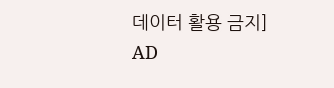데이터 활용 금지]
AD